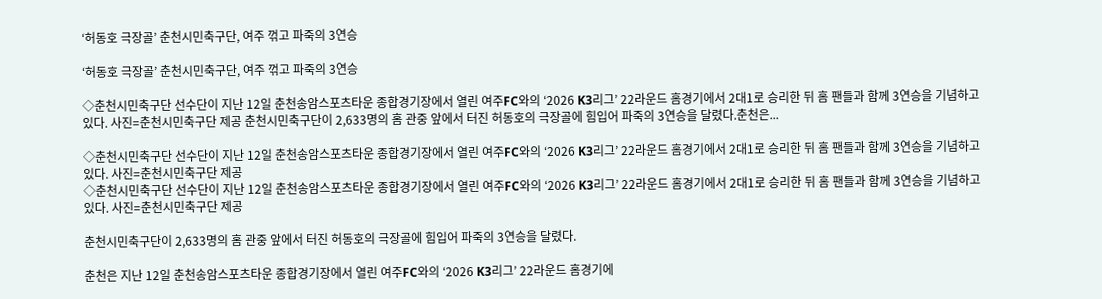‘허동호 극장골’ 춘천시민축구단, 여주 꺾고 파죽의 3연승

‘허동호 극장골’ 춘천시민축구단, 여주 꺾고 파죽의 3연승

◇춘천시민축구단 선수단이 지난 12일 춘천송암스포츠타운 종합경기장에서 열린 여주FC와의 ‘2026 K3리그’ 22라운드 홈경기에서 2대1로 승리한 뒤 홈 팬들과 함께 3연승을 기념하고 있다. 사진=춘천시민축구단 제공 춘천시민축구단이 2,633명의 홈 관중 앞에서 터진 허동호의 극장골에 힘입어 파죽의 3연승을 달렸다.춘천은...

◇춘천시민축구단 선수단이 지난 12일 춘천송암스포츠타운 종합경기장에서 열린 여주FC와의 ‘2026 K3리그’ 22라운드 홈경기에서 2대1로 승리한 뒤 홈 팬들과 함께 3연승을 기념하고 있다. 사진=춘천시민축구단 제공
◇춘천시민축구단 선수단이 지난 12일 춘천송암스포츠타운 종합경기장에서 열린 여주FC와의 ‘2026 K3리그’ 22라운드 홈경기에서 2대1로 승리한 뒤 홈 팬들과 함께 3연승을 기념하고 있다. 사진=춘천시민축구단 제공

춘천시민축구단이 2,633명의 홈 관중 앞에서 터진 허동호의 극장골에 힘입어 파죽의 3연승을 달렸다.

춘천은 지난 12일 춘천송암스포츠타운 종합경기장에서 열린 여주FC와의 ‘2026 K3리그’ 22라운드 홈경기에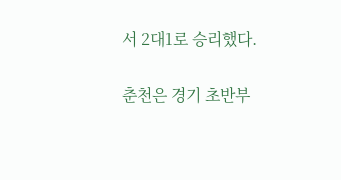서 2대1로 승리했다.

춘천은 경기 초반부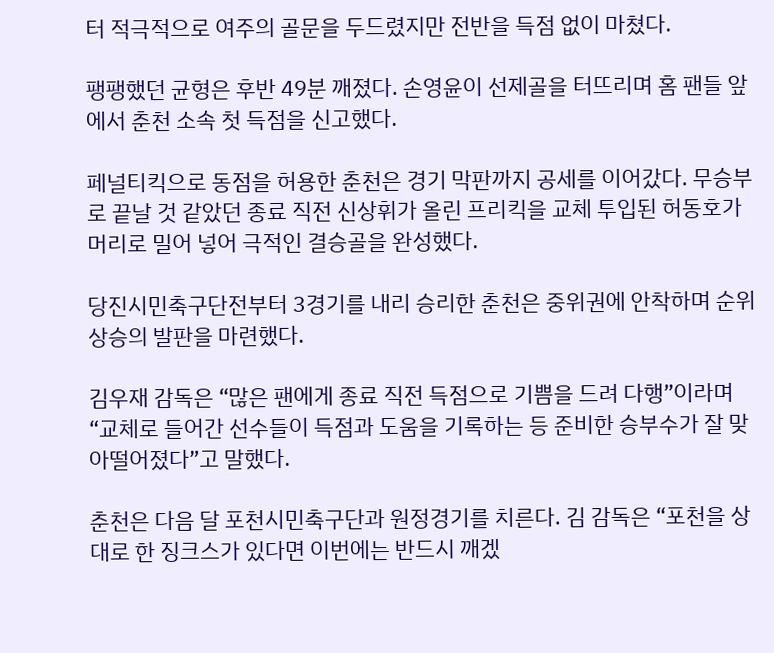터 적극적으로 여주의 골문을 두드렸지만 전반을 득점 없이 마쳤다.

팽팽했던 균형은 후반 49분 깨졌다. 손영윤이 선제골을 터뜨리며 홈 팬들 앞에서 춘천 소속 첫 득점을 신고했다.

페널티킥으로 동점을 허용한 춘천은 경기 막판까지 공세를 이어갔다. 무승부로 끝날 것 같았던 종료 직전 신상휘가 올린 프리킥을 교체 투입된 허동호가 머리로 밀어 넣어 극적인 결승골을 완성했다.

당진시민축구단전부터 3경기를 내리 승리한 춘천은 중위권에 안착하며 순위 상승의 발판을 마련했다.

김우재 감독은 “많은 팬에게 종료 직전 득점으로 기쁨을 드려 다행”이라며 “교체로 들어간 선수들이 득점과 도움을 기록하는 등 준비한 승부수가 잘 맞아떨어졌다”고 말했다.

춘천은 다음 달 포천시민축구단과 원정경기를 치른다. 김 감독은 “포천을 상대로 한 징크스가 있다면 이번에는 반드시 깨겠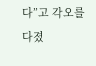다”고 각오를 다졌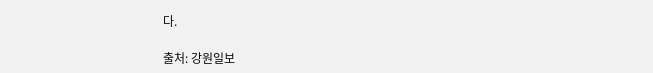다.

출처: 강원일보